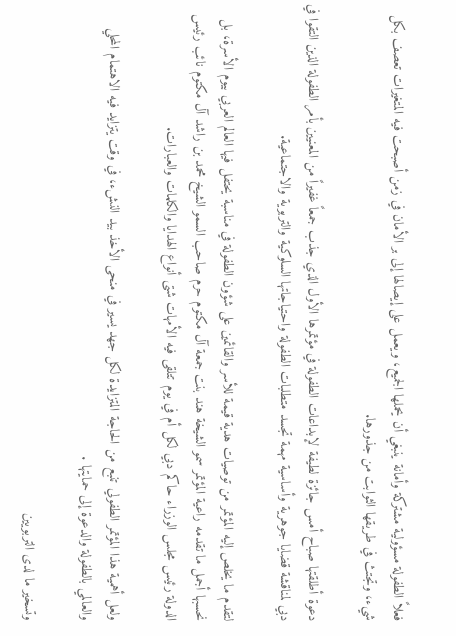فعلاً الطفولة مسؤولية مشتركة وأمانة ينبغي أن يحملها الجميع، ويعمل على إيصالها إلى بر الأمان في زمن أصبحت فيه المتغيرات تعصف بكل شيء، وتجتث في طريقها الثوابت من جذورها.

دعوة أطلقتها صباح أمس جائزة لطيفة لإبداعات الطفولة في مؤتمرها الأول الذي جذب جمعاً غفيراً من المعنيين بأمر الطفولة الذين التقوا في دبي لمناقشة قضايا جوهرية وأساسية مهمة تجسد متطلبات الطفولة واحتياجاتها السلوكية والتربوية والاجتماعية.

لتقدم ما يخلص إليه المؤتمر من توصيات هدية قيمة للأسر والقائمين على شؤون الطفولة في مناسبة يحتفل فيها العالم العربي بيوم الأسرة، بل نحسبها أجمل ما تقدمه راعية المؤتمر سمو الشيخة هند بنت جمعة آل مكتوم حرم صاحب السمو الشيخ محمد بن راشد آل مكتوم نائب رئيس الدولة رئيس مجلس الوزراء حاكم دبي لكل أم في يوم تتلقى فيه الأمهات شتى أنواع الهدايا والكلمات والعبارات.

ولعل أهمية هذا المؤتمر الطفولي تنبع من الحاجة المتزايدة لكل جهد يسير في منحى الأخذ بيد النشء، في وقت يتزايد فيه الاهتمام المحلي والعالمي بالطفولة والدعوة إلى حمايتها .

وتسخير ما لدى التربويين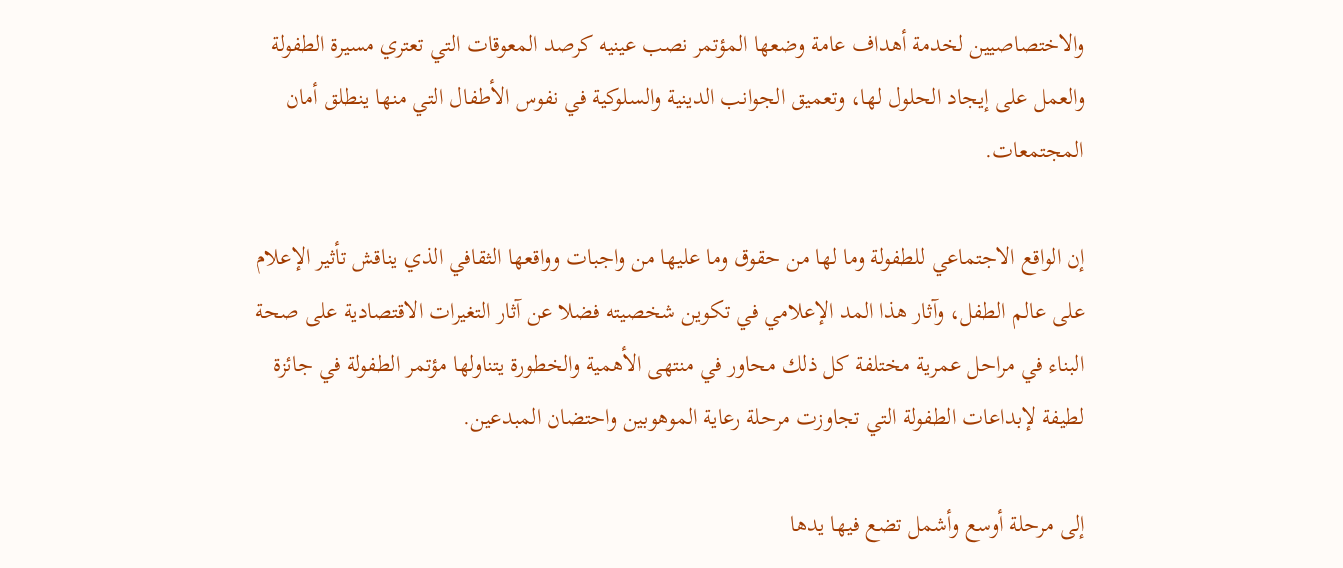والاختصاصيين لخدمة أهداف عامة وضعها المؤتمر نصب عينيه كرصد المعوقات التي تعتري مسيرة الطفولة والعمل على إيجاد الحلول لها، وتعميق الجوانب الدينية والسلوكية في نفوس الأطفال التي منها ينطلق أمان المجتمعات.

إن الواقع الاجتماعي للطفولة وما لها من حقوق وما عليها من واجبات وواقعها الثقافي الذي يناقش تأثير الإعلام على عالم الطفل، وآثار هذا المد الإعلامي في تكوين شخصيته فضلا عن آثار التغيرات الاقتصادية على صحة البناء في مراحل عمرية مختلفة كل ذلك محاور في منتهى الأهمية والخطورة يتناولها مؤتمر الطفولة في جائزة لطيفة لإبداعات الطفولة التي تجاوزت مرحلة رعاية الموهوبين واحتضان المبدعين.

إلى مرحلة أوسع وأشمل تضع فيها يدها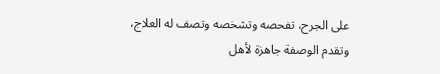على الجرح، تفحصه وتشخصه وتصف له العلاج، وتقدم الوصفة جاهزة لأهل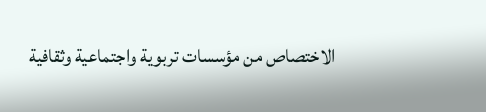الاختصاص من مؤسسات تربوية واجتماعية وثقافية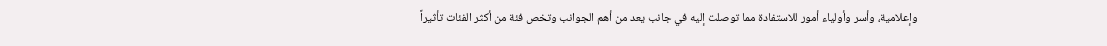وإعلامية، وأسر وأولياء أمور للاستفادة مما توصلت إليه في جانب يعد من أهم الجوانب وتخص فئة من أكثر الفئات تأثيراً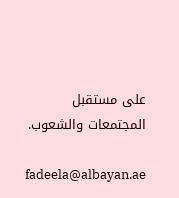على مستقبل المجتمعات والشعوب.

fadeela@albayan.ae